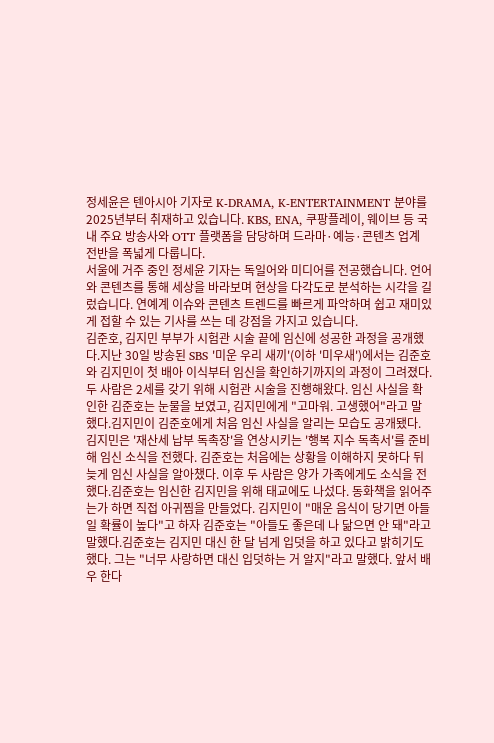정세윤은 텐아시아 기자로 K-DRAMA, K-ENTERTAINMENT 분야를 2025년부터 취재하고 있습니다. KBS, ENA, 쿠팡플레이, 웨이브 등 국내 주요 방송사와 OTT 플랫폼을 담당하며 드라마·예능·콘텐츠 업계 전반을 폭넓게 다룹니다.
서울에 거주 중인 정세윤 기자는 독일어와 미디어를 전공했습니다. 언어와 콘텐츠를 통해 세상을 바라보며 현상을 다각도로 분석하는 시각을 길렀습니다. 연예계 이슈와 콘텐츠 트렌드를 빠르게 파악하며 쉽고 재미있게 접할 수 있는 기사를 쓰는 데 강점을 가지고 있습니다.
김준호, 김지민 부부가 시험관 시술 끝에 임신에 성공한 과정을 공개했다.지난 30일 방송된 SBS '미운 우리 새끼'(이하 '미우새')에서는 김준호와 김지민이 첫 배아 이식부터 임신을 확인하기까지의 과정이 그려졌다.두 사람은 2세를 갖기 위해 시험관 시술을 진행해왔다. 임신 사실을 확인한 김준호는 눈물을 보였고, 김지민에게 "고마워. 고생했어"라고 말했다.김지민이 김준호에게 처음 임신 사실을 알리는 모습도 공개됐다. 김지민은 '재산세 납부 독촉장'을 연상시키는 '행복 지수 독촉서'를 준비해 임신 소식을 전했다. 김준호는 처음에는 상황을 이해하지 못하다 뒤늦게 임신 사실을 알아챘다. 이후 두 사람은 양가 가족에게도 소식을 전했다.김준호는 임신한 김지민을 위해 태교에도 나섰다. 동화책을 읽어주는가 하면 직접 아귀찜을 만들었다. 김지민이 "매운 음식이 당기면 아들일 확률이 높다"고 하자 김준호는 "아들도 좋은데 나 닮으면 안 돼"라고 말했다.김준호는 김지민 대신 한 달 넘게 입덧을 하고 있다고 밝히기도 했다. 그는 "너무 사랑하면 대신 입덧하는 거 알지"라고 말했다. 앞서 배우 한다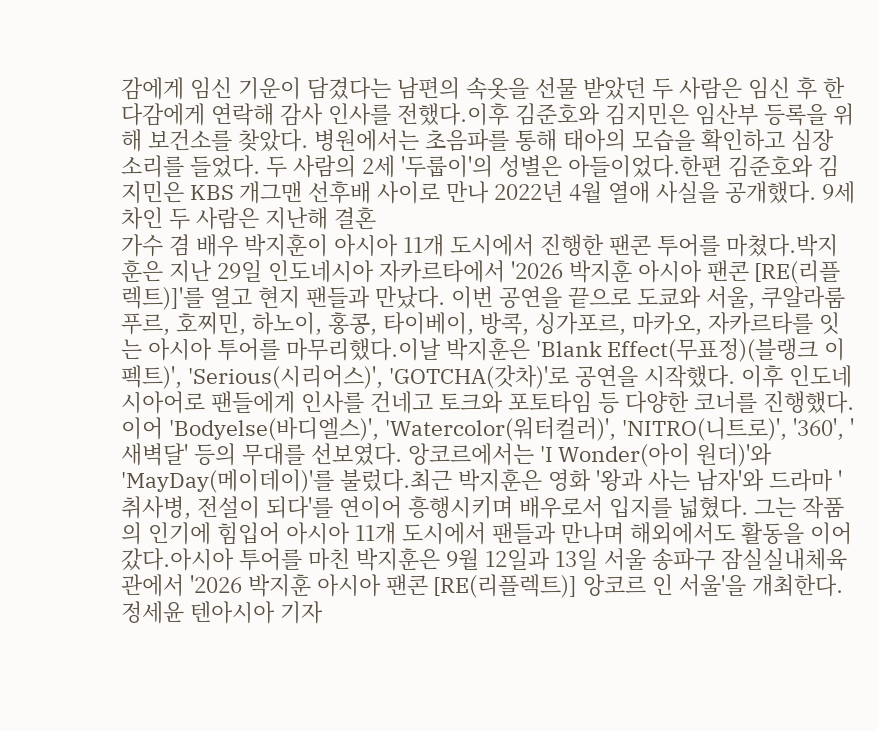감에게 임신 기운이 담겼다는 남편의 속옷을 선물 받았던 두 사람은 임신 후 한다감에게 연락해 감사 인사를 전했다.이후 김준호와 김지민은 임산부 등록을 위해 보건소를 찾았다. 병원에서는 초음파를 통해 태아의 모습을 확인하고 심장 소리를 들었다. 두 사람의 2세 '두룹이'의 성별은 아들이었다.한편 김준호와 김지민은 KBS 개그맨 선후배 사이로 만나 2022년 4월 열애 사실을 공개했다. 9세 차인 두 사람은 지난해 결혼
가수 겸 배우 박지훈이 아시아 11개 도시에서 진행한 팬콘 투어를 마쳤다.박지훈은 지난 29일 인도네시아 자카르타에서 '2026 박지훈 아시아 팬콘 [RE(리플렉트)]'를 열고 현지 팬들과 만났다. 이번 공연을 끝으로 도쿄와 서울, 쿠알라룸푸르, 호찌민, 하노이, 홍콩, 타이베이, 방콕, 싱가포르, 마카오, 자카르타를 잇는 아시아 투어를 마무리했다.이날 박지훈은 'Blank Effect(무표정)(블랭크 이펙트)', 'Serious(시리어스)', 'GOTCHA(갓차)'로 공연을 시작했다. 이후 인도네시아어로 팬들에게 인사를 건네고 토크와 포토타임 등 다양한 코너를 진행했다.이어 'Bodyelse(바디엘스)', 'Watercolor(워터컬러)', 'NITRO(니트로)', '360', '새벽달' 등의 무대를 선보였다. 앙코르에서는 'I Wonder(아이 원더)'와 'MayDay(메이데이)'를 불렀다.최근 박지훈은 영화 '왕과 사는 남자'와 드라마 '취사병, 전설이 되다'를 연이어 흥행시키며 배우로서 입지를 넓혔다. 그는 작품의 인기에 힘입어 아시아 11개 도시에서 팬들과 만나며 해외에서도 활동을 이어갔다.아시아 투어를 마친 박지훈은 9월 12일과 13일 서울 송파구 잠실실내체육관에서 '2026 박지훈 아시아 팬콘 [RE(리플렉트)] 앙코르 인 서울'을 개최한다.정세윤 텐아시아 기자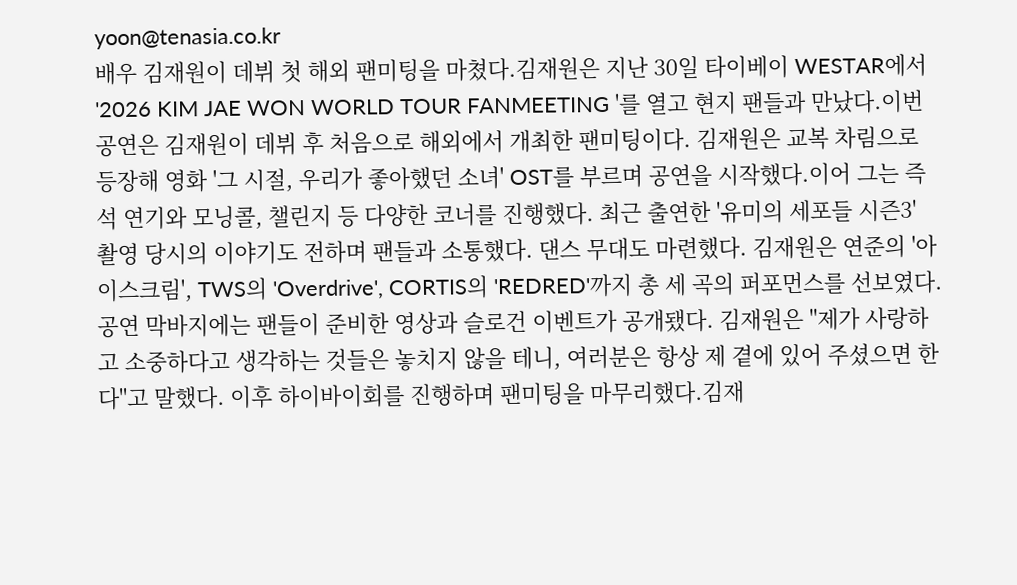yoon@tenasia.co.kr
배우 김재원이 데뷔 첫 해외 팬미팅을 마쳤다.김재원은 지난 30일 타이베이 WESTAR에서 '2026 KIM JAE WON WORLD TOUR FANMEETING '를 열고 현지 팬들과 만났다.이번 공연은 김재원이 데뷔 후 처음으로 해외에서 개최한 팬미팅이다. 김재원은 교복 차림으로 등장해 영화 '그 시절, 우리가 좋아했던 소녀' OST를 부르며 공연을 시작했다.이어 그는 즉석 연기와 모닝콜, 챌린지 등 다양한 코너를 진행했다. 최근 출연한 '유미의 세포들 시즌3' 촬영 당시의 이야기도 전하며 팬들과 소통했다. 댄스 무대도 마련했다. 김재원은 연준의 '아이스크림', TWS의 'Overdrive', CORTIS의 'REDRED'까지 총 세 곡의 퍼포먼스를 선보였다.공연 막바지에는 팬들이 준비한 영상과 슬로건 이벤트가 공개됐다. 김재원은 "제가 사랑하고 소중하다고 생각하는 것들은 놓치지 않을 테니, 여러분은 항상 제 곁에 있어 주셨으면 한다"고 말했다. 이후 하이바이회를 진행하며 팬미팅을 마무리했다.김재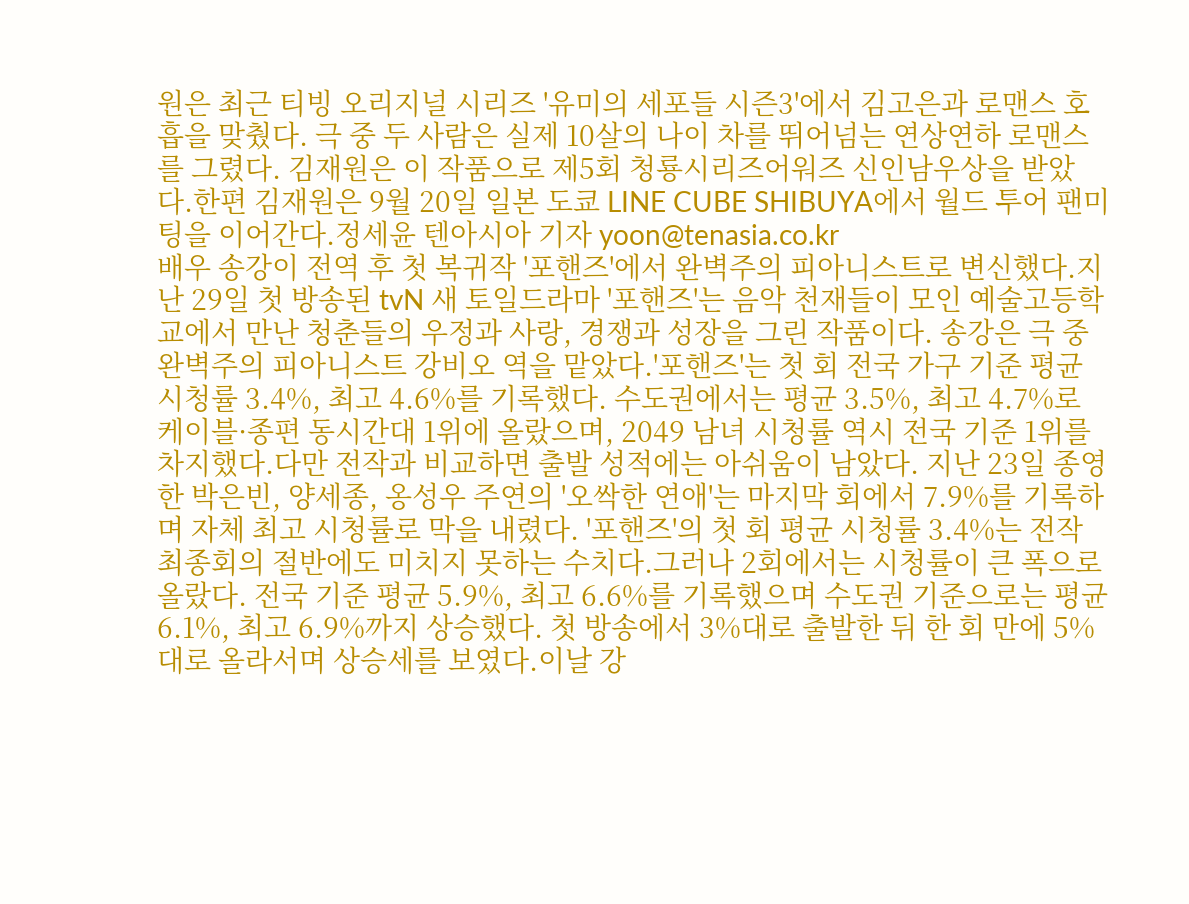원은 최근 티빙 오리지널 시리즈 '유미의 세포들 시즌3'에서 김고은과 로맨스 호흡을 맞췄다. 극 중 두 사람은 실제 10살의 나이 차를 뛰어넘는 연상연하 로맨스를 그렸다. 김재원은 이 작품으로 제5회 청룡시리즈어워즈 신인남우상을 받았다.한편 김재원은 9월 20일 일본 도쿄 LINE CUBE SHIBUYA에서 월드 투어 팬미팅을 이어간다.정세윤 텐아시아 기자 yoon@tenasia.co.kr
배우 송강이 전역 후 첫 복귀작 '포핸즈'에서 완벽주의 피아니스트로 변신했다.지난 29일 첫 방송된 tvN 새 토일드라마 '포핸즈'는 음악 천재들이 모인 예술고등학교에서 만난 청춘들의 우정과 사랑, 경쟁과 성장을 그린 작품이다. 송강은 극 중 완벽주의 피아니스트 강비오 역을 맡았다.'포핸즈'는 첫 회 전국 가구 기준 평균 시청률 3.4%, 최고 4.6%를 기록했다. 수도권에서는 평균 3.5%, 최고 4.7%로 케이블·종편 동시간대 1위에 올랐으며, 2049 남녀 시청률 역시 전국 기준 1위를 차지했다.다만 전작과 비교하면 출발 성적에는 아쉬움이 남았다. 지난 23일 종영한 박은빈, 양세종, 옹성우 주연의 '오싹한 연애'는 마지막 회에서 7.9%를 기록하며 자체 최고 시청률로 막을 내렸다. '포핸즈'의 첫 회 평균 시청률 3.4%는 전작 최종회의 절반에도 미치지 못하는 수치다.그러나 2회에서는 시청률이 큰 폭으로 올랐다. 전국 기준 평균 5.9%, 최고 6.6%를 기록했으며 수도권 기준으로는 평균 6.1%, 최고 6.9%까지 상승했다. 첫 방송에서 3%대로 출발한 뒤 한 회 만에 5%대로 올라서며 상승세를 보였다.이날 강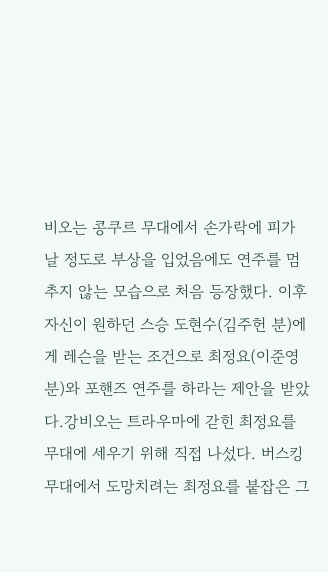비오는 콩쿠르 무대에서 손가락에 피가 날 정도로 부상을 입었음에도 연주를 멈추지 않는 모습으로 처음 등장했다. 이후 자신이 원하던 스승 도현수(김주헌 분)에게 레슨을 받는 조건으로 최정요(이준영 분)와 포핸즈 연주를 하라는 제안을 받았다.강비오는 트라우마에 갇힌 최정요를 무대에 세우기 위해 직접 나섰다. 버스킹 무대에서 도망치려는 최정요를 붙잡은 그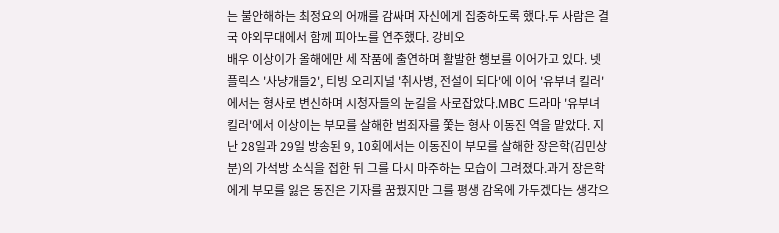는 불안해하는 최정요의 어깨를 감싸며 자신에게 집중하도록 했다.두 사람은 결국 야외무대에서 함께 피아노를 연주했다. 강비오
배우 이상이가 올해에만 세 작품에 출연하며 활발한 행보를 이어가고 있다. 넷플릭스 '사냥개들2', 티빙 오리지널 '취사병, 전설이 되다'에 이어 '유부녀 킬러'에서는 형사로 변신하며 시청자들의 눈길을 사로잡았다.MBC 드라마 '유부녀 킬러'에서 이상이는 부모를 살해한 범죄자를 쫓는 형사 이동진 역을 맡았다. 지난 28일과 29일 방송된 9, 10회에서는 이동진이 부모를 살해한 장은학(김민상 분)의 가석방 소식을 접한 뒤 그를 다시 마주하는 모습이 그려졌다.과거 장은학에게 부모를 잃은 동진은 기자를 꿈꿨지만 그를 평생 감옥에 가두겠다는 생각으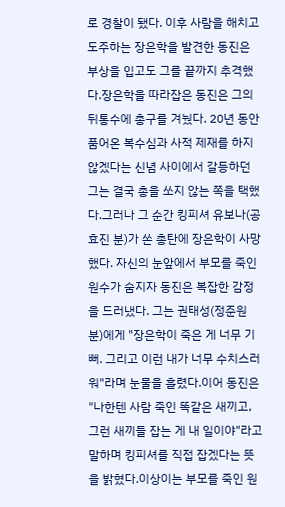로 경찰이 됐다. 이후 사람을 해치고 도주하는 장은학을 발견한 동진은 부상을 입고도 그를 끝까지 추격했다.장은학을 따라잡은 동진은 그의 뒤통수에 총구를 겨눴다. 20년 동안 품어온 복수심과 사적 제재를 하지 않겠다는 신념 사이에서 갈등하던 그는 결국 총을 쏘지 않는 쪽을 택했다.그러나 그 순간 킹피셔 유보나(공효진 분)가 쏜 총탄에 장은학이 사망했다. 자신의 눈앞에서 부모를 죽인 원수가 숨지자 동진은 복잡한 감정을 드러냈다. 그는 권태성(정준원 분)에게 "장은학이 죽은 게 너무 기뻐. 그리고 이런 내가 너무 수치스러워"라며 눈물을 흘렸다.이어 동진은 "나한텐 사람 죽인 똑같은 새끼고, 그런 새끼들 잡는 게 내 일이야"라고 말하며 킹피셔를 직접 잡겠다는 뜻을 밝혔다.이상이는 부모를 죽인 원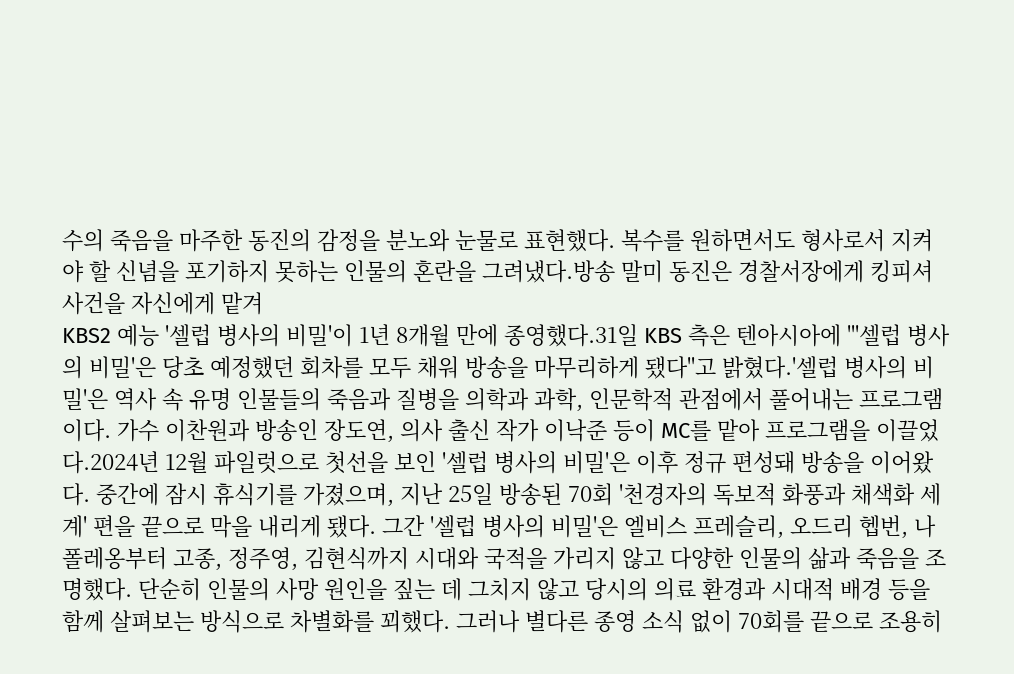수의 죽음을 마주한 동진의 감정을 분노와 눈물로 표현했다. 복수를 원하면서도 형사로서 지켜야 할 신념을 포기하지 못하는 인물의 혼란을 그려냈다.방송 말미 동진은 경찰서장에게 킹피셔 사건을 자신에게 맡겨
KBS2 예능 '셀럽 병사의 비밀'이 1년 8개월 만에 종영했다.31일 KBS 측은 텐아시아에 "'셀럽 병사의 비밀'은 당초 예정했던 회차를 모두 채워 방송을 마무리하게 됐다"고 밝혔다.'셀럽 병사의 비밀'은 역사 속 유명 인물들의 죽음과 질병을 의학과 과학, 인문학적 관점에서 풀어내는 프로그램이다. 가수 이찬원과 방송인 장도연, 의사 출신 작가 이낙준 등이 MC를 맡아 프로그램을 이끌었다.2024년 12월 파일럿으로 첫선을 보인 '셀럽 병사의 비밀'은 이후 정규 편성돼 방송을 이어왔다. 중간에 잠시 휴식기를 가졌으며, 지난 25일 방송된 70회 '천경자의 독보적 화풍과 채색화 세계' 편을 끝으로 막을 내리게 됐다. 그간 '셀럽 병사의 비밀'은 엘비스 프레슬리, 오드리 헵번, 나폴레옹부터 고종, 정주영, 김현식까지 시대와 국적을 가리지 않고 다양한 인물의 삶과 죽음을 조명했다. 단순히 인물의 사망 원인을 짚는 데 그치지 않고 당시의 의료 환경과 시대적 배경 등을 함께 살펴보는 방식으로 차별화를 꾀했다. 그러나 별다른 종영 소식 없이 70회를 끝으로 조용히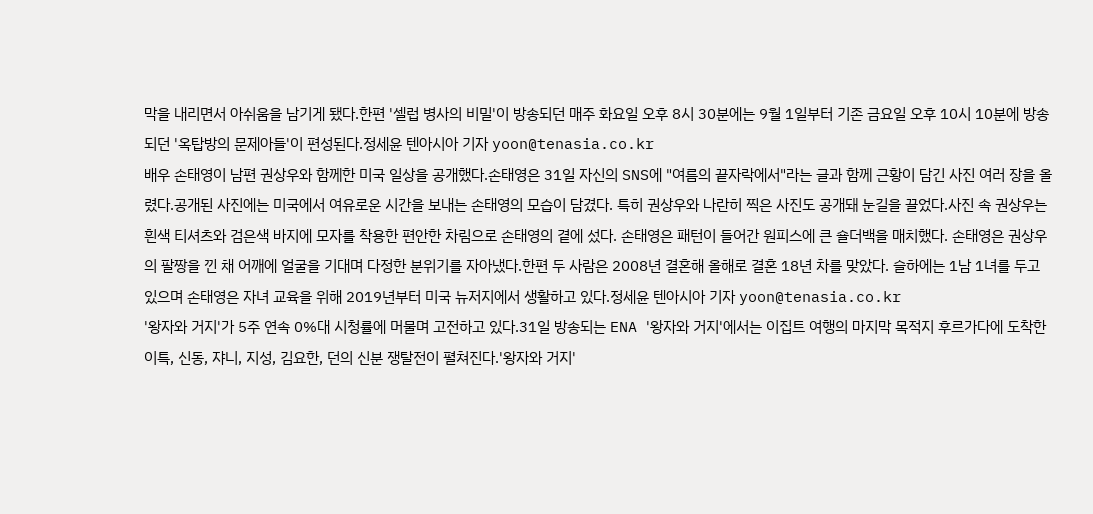막을 내리면서 아쉬움을 남기게 됐다.한편 '셀럽 병사의 비밀'이 방송되던 매주 화요일 오후 8시 30분에는 9월 1일부터 기존 금요일 오후 10시 10분에 방송되던 '옥탑방의 문제아들'이 편성된다.정세윤 텐아시아 기자 yoon@tenasia.co.kr
배우 손태영이 남편 권상우와 함께한 미국 일상을 공개했다.손태영은 31일 자신의 SNS에 "여름의 끝자락에서"라는 글과 함께 근황이 담긴 사진 여러 장을 올렸다.공개된 사진에는 미국에서 여유로운 시간을 보내는 손태영의 모습이 담겼다. 특히 권상우와 나란히 찍은 사진도 공개돼 눈길을 끌었다.사진 속 권상우는 흰색 티셔츠와 검은색 바지에 모자를 착용한 편안한 차림으로 손태영의 곁에 섰다. 손태영은 패턴이 들어간 원피스에 큰 숄더백을 매치했다. 손태영은 권상우의 팔짱을 낀 채 어깨에 얼굴을 기대며 다정한 분위기를 자아냈다.한편 두 사람은 2008년 결혼해 올해로 결혼 18년 차를 맞았다. 슬하에는 1남 1녀를 두고 있으며 손태영은 자녀 교육을 위해 2019년부터 미국 뉴저지에서 생활하고 있다.정세윤 텐아시아 기자 yoon@tenasia.co.kr
'왕자와 거지'가 5주 연속 0%대 시청률에 머물며 고전하고 있다.31일 방송되는 ENA '왕자와 거지'에서는 이집트 여행의 마지막 목적지 후르가다에 도착한 이특, 신동, 쟈니, 지성, 김요한, 던의 신분 쟁탈전이 펼쳐진다.'왕자와 거지'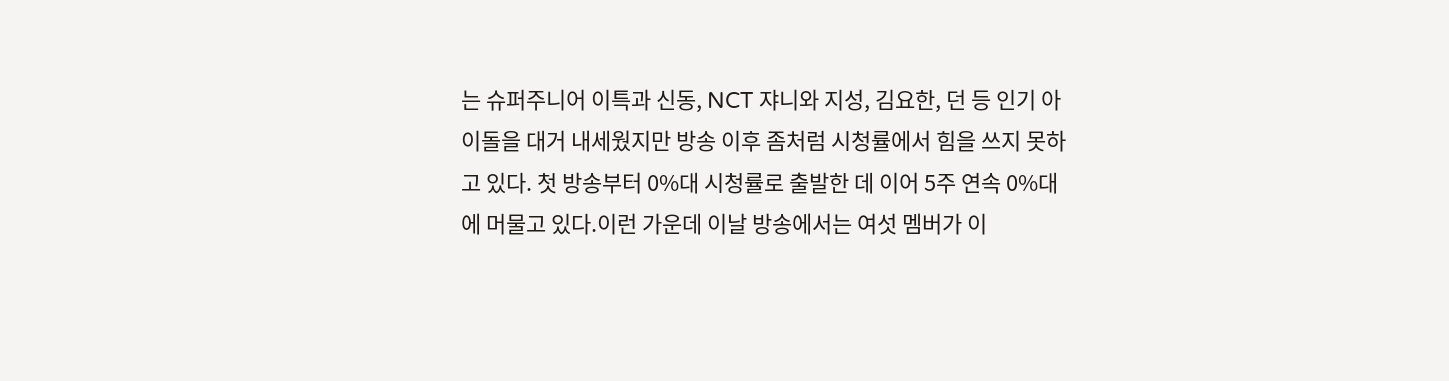는 슈퍼주니어 이특과 신동, NCT 쟈니와 지성, 김요한, 던 등 인기 아이돌을 대거 내세웠지만 방송 이후 좀처럼 시청률에서 힘을 쓰지 못하고 있다. 첫 방송부터 0%대 시청률로 출발한 데 이어 5주 연속 0%대에 머물고 있다.이런 가운데 이날 방송에서는 여섯 멤버가 이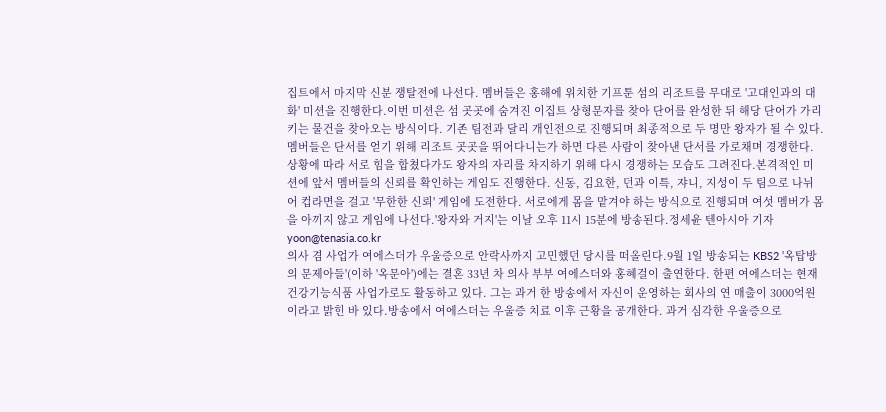집트에서 마지막 신분 쟁탈전에 나선다. 멤버들은 홍해에 위치한 기프툰 섬의 리조트를 무대로 '고대인과의 대화' 미션을 진행한다.이번 미션은 섬 곳곳에 숨겨진 이집트 상형문자를 찾아 단어를 완성한 뒤 해당 단어가 가리키는 물건을 찾아오는 방식이다. 기존 팀전과 달리 개인전으로 진행되며 최종적으로 두 명만 왕자가 될 수 있다.멤버들은 단서를 얻기 위해 리조트 곳곳을 뛰어다니는가 하면 다른 사람이 찾아낸 단서를 가로채며 경쟁한다. 상황에 따라 서로 힘을 합쳤다가도 왕자의 자리를 차지하기 위해 다시 경쟁하는 모습도 그려진다.본격적인 미션에 앞서 멤버들의 신뢰를 확인하는 게임도 진행한다. 신동, 김요한, 던과 이특, 쟈니, 지성이 두 팀으로 나뉘어 컵라면을 걸고 '무한한 신뢰' 게임에 도전한다. 서로에게 몸을 맡겨야 하는 방식으로 진행되며 여섯 멤버가 몸을 아끼지 않고 게임에 나선다.'왕자와 거지'는 이날 오후 11시 15분에 방송된다.정세윤 텐아시아 기자 yoon@tenasia.co.kr
의사 겸 사업가 여에스더가 우울증으로 안락사까지 고민했던 당시를 떠올린다.9월 1일 방송되는 KBS2 '옥탑방의 문제아들'(이하 '옥문아')에는 결혼 33년 차 의사 부부 여에스더와 홍혜걸이 출연한다. 한편 여에스더는 현재 건강기능식품 사업가로도 활동하고 있다. 그는 과거 한 방송에서 자신이 운영하는 회사의 연 매출이 3000억원이라고 밝힌 바 있다.방송에서 여에스더는 우울증 치료 이후 근황을 공개한다. 과거 심각한 우울증으로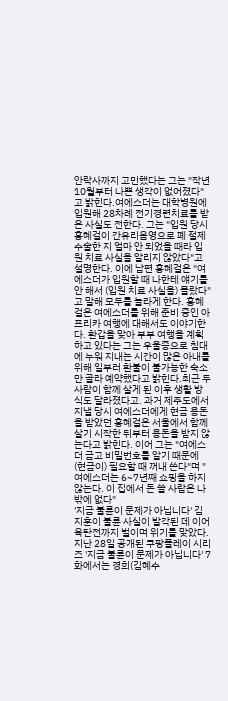안락사까지 고민했다는 그는 "작년 10월부터 나쁜 생각이 없어졌다"고 밝힌다.여에스더는 대학병원에 입원해 28차례 전기경련치료를 받은 사실도 전한다. 그는 "입원 당시 홍혜걸이 간유리음영으로 폐 절제 수술한 지 얼마 안 되었을 때라 입원 치료 사실을 알리지 않았다"고 설명한다. 이에 남편 홍혜걸은 "여에스더가 입원할 때 나한테 얘기를 안 해서 (입원 치료 사실을) 몰랐다"고 말해 모두를 놀라게 한다. 홍혜걸은 여에스더를 위해 준비 중인 아프리카 여행에 대해서도 이야기한다. 환갑을 맞아 부부 여행을 계획하고 있다는 그는 우울증으로 침대에 누워 지내는 시간이 많은 아내를 위해 일부러 환불이 불가능한 숙소만 골라 예약했다고 밝힌다.최근 두 사람이 함께 살게 된 이후 생활 방식도 달라졌다고. 과거 제주도에서 지낼 당시 여에스더에게 현금 용돈을 받았던 홍혜걸은 서울에서 함께 살기 시작한 뒤부터 용돈을 받지 않는다고 밝힌다. 이어 그는 "여에스더 금고 비밀번호를 알기 때문에 (현금이) 필요할 때 꺼내 쓴다"며 "여에스더는 6~7년째 쇼핑을 하지 않는다. 이 집에서 돈 쓸 사람은 나밖에 없다"
'지금 불륜이 문제가 아닙니다' 김지훈이 불륜 사실이 발각된 데 이어 육탄전까지 벌이며 위기를 맞았다.지난 28일 공개된 쿠팡플레이 시리즈 '지금 불륜이 문제가 아닙니다' 7화에서는 경희(김혜수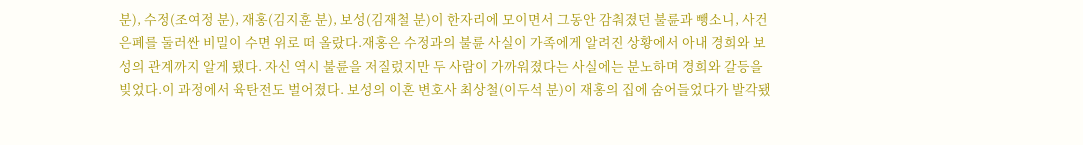분), 수정(조여정 분), 재홍(김지훈 분), 보성(김재철 분)이 한자리에 모이면서 그동안 감춰졌던 불륜과 뺑소니, 사건 은폐를 둘러싼 비밀이 수면 위로 떠 올랐다.재홍은 수정과의 불륜 사실이 가족에게 알려진 상황에서 아내 경희와 보성의 관계까지 알게 됐다. 자신 역시 불륜을 저질렀지만 두 사람이 가까워졌다는 사실에는 분노하며 경희와 갈등을 빚었다.이 과정에서 육탄전도 벌어졌다. 보성의 이혼 변호사 최상철(이두석 분)이 재홍의 집에 숨어들었다가 발각됐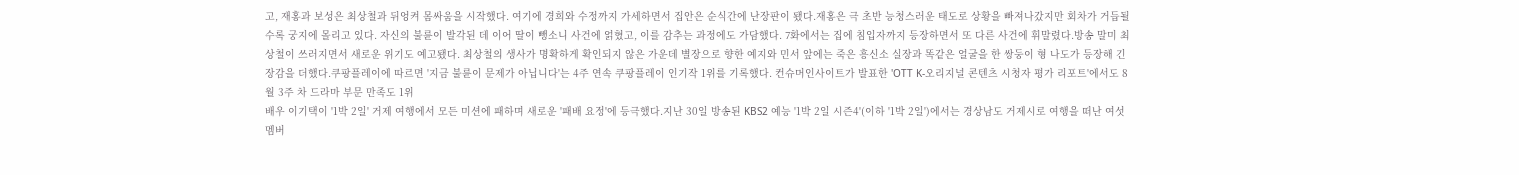고, 재홍과 보성은 최상철과 뒤엉켜 몸싸움을 시작했다. 여기에 경희와 수정까지 가세하면서 집안은 순식간에 난장판이 됐다.재홍은 극 초반 능청스러운 태도로 상황을 빠져나갔지만 회차가 거듭될수록 궁지에 몰리고 있다. 자신의 불륜이 발각된 데 이어 딸이 뺑소니 사건에 얽혔고, 이를 감추는 과정에도 가담했다. 7화에서는 집에 침입자까지 등장하면서 또 다른 사건에 휘말렸다.방송 말미 최상철이 쓰러지면서 새로운 위기도 예고됐다. 최상철의 생사가 명확하게 확인되지 않은 가운데 별장으로 향한 예지와 민서 앞에는 죽은 흥신소 실장과 똑같은 얼굴을 한 쌍둥이 형 나도가 등장해 긴장감을 더했다.쿠팡플레이에 따르면 '지금 불륜이 문제가 아닙니다'는 4주 연속 쿠팡플레이 인기작 1위를 기록했다. 컨슈머인사이트가 발표한 'OTT K-오리지널 콘텐츠 시청자 평가 리포트'에서도 8월 3주 차 드라마 부문 만족도 1위
배우 이기택이 '1박 2일' 거제 여행에서 모든 미션에 패하며 새로운 '패배 요정'에 등극했다.지난 30일 방송된 KBS2 예능 '1박 2일 시즌4'(이하 '1박 2일')에서는 경상남도 거제시로 여행을 떠난 여섯 멤버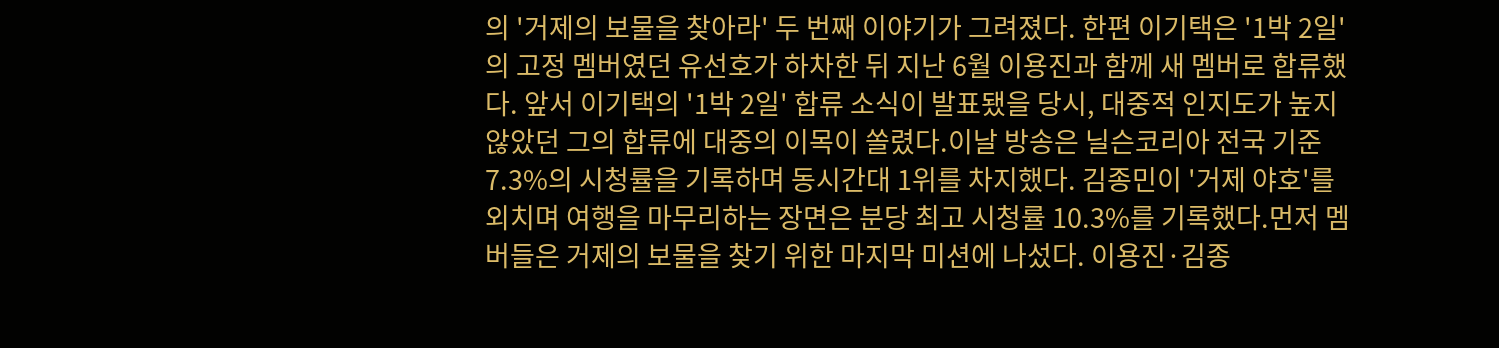의 '거제의 보물을 찾아라' 두 번째 이야기가 그려졌다. 한편 이기택은 '1박 2일'의 고정 멤버였던 유선호가 하차한 뒤 지난 6월 이용진과 함께 새 멤버로 합류했다. 앞서 이기택의 '1박 2일' 합류 소식이 발표됐을 당시, 대중적 인지도가 높지 않았던 그의 합류에 대중의 이목이 쏠렸다.이날 방송은 닐슨코리아 전국 기준 7.3%의 시청률을 기록하며 동시간대 1위를 차지했다. 김종민이 '거제 야호'를 외치며 여행을 마무리하는 장면은 분당 최고 시청률 10.3%를 기록했다.먼저 멤버들은 거제의 보물을 찾기 위한 마지막 미션에 나섰다. 이용진·김종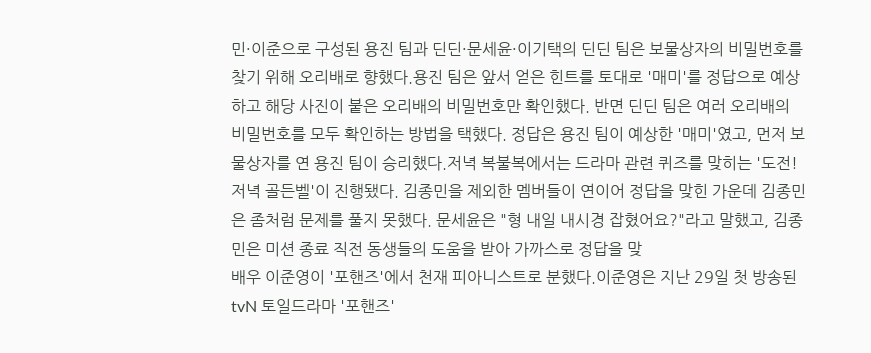민·이준으로 구성된 용진 팀과 딘딘·문세윤·이기택의 딘딘 팀은 보물상자의 비밀번호를 찾기 위해 오리배로 향했다.용진 팀은 앞서 얻은 힌트를 토대로 '매미'를 정답으로 예상하고 해당 사진이 붙은 오리배의 비밀번호만 확인했다. 반면 딘딘 팀은 여러 오리배의 비밀번호를 모두 확인하는 방법을 택했다. 정답은 용진 팀이 예상한 '매미'였고, 먼저 보물상자를 연 용진 팀이 승리했다.저녁 복불복에서는 드라마 관련 퀴즈를 맞히는 '도전! 저녁 골든벨'이 진행됐다. 김종민을 제외한 멤버들이 연이어 정답을 맞힌 가운데 김종민은 좀처럼 문제를 풀지 못했다. 문세윤은 "형 내일 내시경 잡혔어요?"라고 말했고, 김종민은 미션 종료 직전 동생들의 도움을 받아 가까스로 정답을 맞
배우 이준영이 '포핸즈'에서 천재 피아니스트로 분했다.이준영은 지난 29일 첫 방송된 tvN 토일드라마 '포핸즈'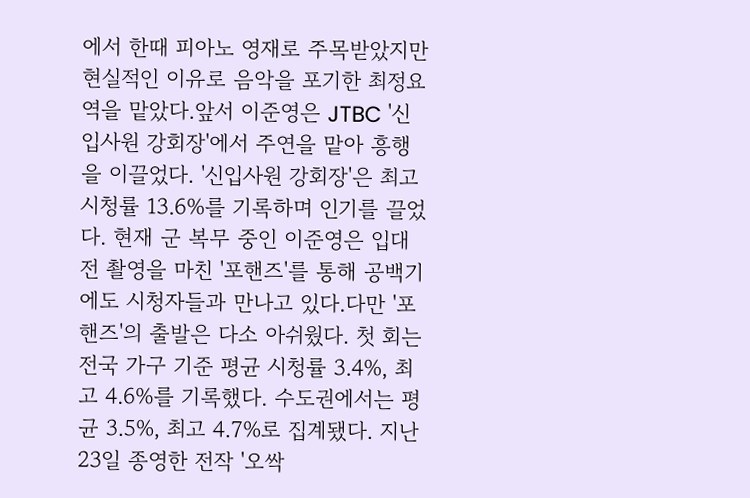에서 한때 피아노 영재로 주목받았지만 현실적인 이유로 음악을 포기한 최정요 역을 맡았다.앞서 이준영은 JTBC '신입사원 강회장'에서 주연을 맡아 흥행을 이끌었다. '신입사원 강회장'은 최고 시청률 13.6%를 기록하며 인기를 끌었다. 현재 군 복무 중인 이준영은 입대 전 촬영을 마친 '포핸즈'를 통해 공백기에도 시청자들과 만나고 있다.다만 '포핸즈'의 출발은 다소 아쉬웠다. 첫 회는 전국 가구 기준 평균 시청률 3.4%, 최고 4.6%를 기록했다. 수도권에서는 평균 3.5%, 최고 4.7%로 집계됐다. 지난 23일 종영한 전작 '오싹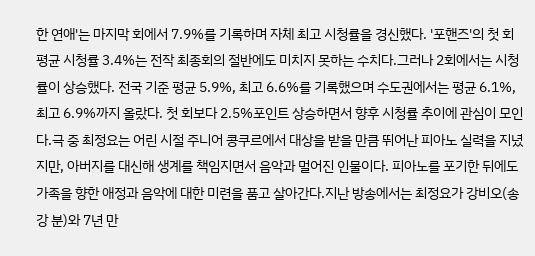한 연애'는 마지막 회에서 7.9%를 기록하며 자체 최고 시청률을 경신했다. '포핸즈'의 첫 회 평균 시청률 3.4%는 전작 최종회의 절반에도 미치지 못하는 수치다.그러나 2회에서는 시청률이 상승했다. 전국 기준 평균 5.9%, 최고 6.6%를 기록했으며 수도권에서는 평균 6.1%, 최고 6.9%까지 올랐다. 첫 회보다 2.5%포인트 상승하면서 향후 시청률 추이에 관심이 모인다.극 중 최정요는 어린 시절 주니어 콩쿠르에서 대상을 받을 만큼 뛰어난 피아노 실력을 지녔지만, 아버지를 대신해 생계를 책임지면서 음악과 멀어진 인물이다. 피아노를 포기한 뒤에도 가족을 향한 애정과 음악에 대한 미련을 품고 살아간다.지난 방송에서는 최정요가 강비오(송강 분)와 7년 만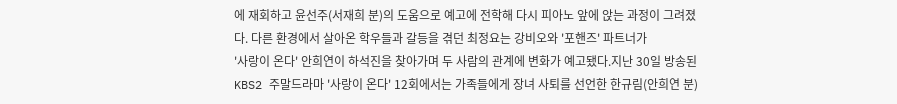에 재회하고 윤선주(서재희 분)의 도움으로 예고에 전학해 다시 피아노 앞에 앉는 과정이 그려졌다. 다른 환경에서 살아온 학우들과 갈등을 겪던 최정요는 강비오와 '포핸즈' 파트너가
'사랑이 온다' 안희연이 하석진을 찾아가며 두 사람의 관계에 변화가 예고됐다.지난 30일 방송된 KBS2 주말드라마 '사랑이 온다' 12회에서는 가족들에게 장녀 사퇴를 선언한 한규림(안희연 분)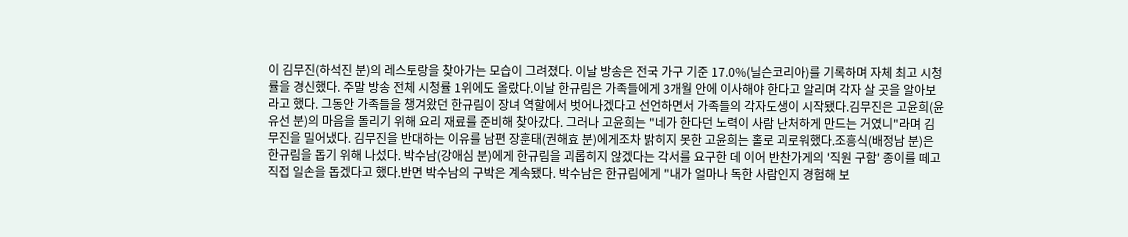이 김무진(하석진 분)의 레스토랑을 찾아가는 모습이 그려졌다. 이날 방송은 전국 가구 기준 17.0%(닐슨코리아)를 기록하며 자체 최고 시청률을 경신했다. 주말 방송 전체 시청률 1위에도 올랐다.이날 한규림은 가족들에게 3개월 안에 이사해야 한다고 알리며 각자 살 곳을 알아보라고 했다. 그동안 가족들을 챙겨왔던 한규림이 장녀 역할에서 벗어나겠다고 선언하면서 가족들의 각자도생이 시작됐다.김무진은 고윤희(윤유선 분)의 마음을 돌리기 위해 요리 재료를 준비해 찾아갔다. 그러나 고윤희는 "네가 한다던 노력이 사람 난처하게 만드는 거였니"라며 김무진을 밀어냈다. 김무진을 반대하는 이유를 남편 장훈태(권해효 분)에게조차 밝히지 못한 고윤희는 홀로 괴로워했다.조흥식(배정남 분)은 한규림을 돕기 위해 나섰다. 박수남(강애심 분)에게 한규림을 괴롭히지 않겠다는 각서를 요구한 데 이어 반찬가게의 '직원 구함' 종이를 떼고 직접 일손을 돕겠다고 했다.반면 박수남의 구박은 계속됐다. 박수남은 한규림에게 "내가 얼마나 독한 사람인지 경험해 보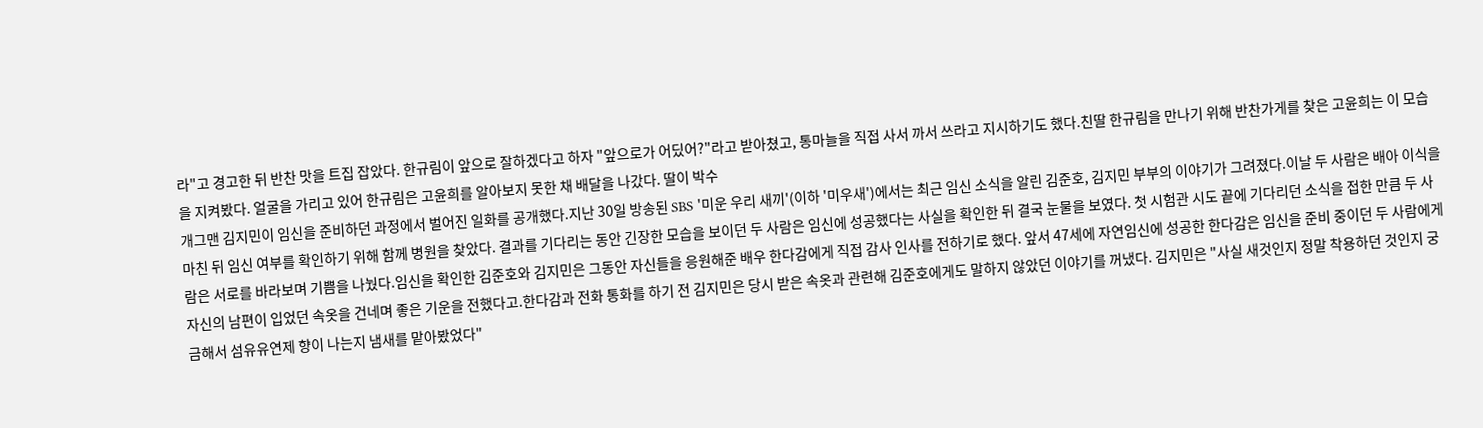라"고 경고한 뒤 반찬 맛을 트집 잡았다. 한규림이 앞으로 잘하겠다고 하자 "앞으로가 어딨어?"라고 받아쳤고, 통마늘을 직접 사서 까서 쓰라고 지시하기도 했다.친딸 한규림을 만나기 위해 반찬가게를 찾은 고윤희는 이 모습을 지켜봤다. 얼굴을 가리고 있어 한규림은 고윤희를 알아보지 못한 채 배달을 나갔다. 딸이 박수
개그맨 김지민이 임신을 준비하던 과정에서 벌어진 일화를 공개했다.지난 30일 방송된 SBS '미운 우리 새끼'(이하 '미우새')에서는 최근 임신 소식을 알린 김준호, 김지민 부부의 이야기가 그려졌다.이날 두 사람은 배아 이식을 마친 뒤 임신 여부를 확인하기 위해 함께 병원을 찾았다. 결과를 기다리는 동안 긴장한 모습을 보이던 두 사람은 임신에 성공했다는 사실을 확인한 뒤 결국 눈물을 보였다. 첫 시험관 시도 끝에 기다리던 소식을 접한 만큼 두 사람은 서로를 바라보며 기쁨을 나눴다.임신을 확인한 김준호와 김지민은 그동안 자신들을 응원해준 배우 한다감에게 직접 감사 인사를 전하기로 했다. 앞서 47세에 자연임신에 성공한 한다감은 임신을 준비 중이던 두 사람에게 자신의 남편이 입었던 속옷을 건네며 좋은 기운을 전했다고.한다감과 전화 통화를 하기 전 김지민은 당시 받은 속옷과 관련해 김준호에게도 말하지 않았던 이야기를 꺼냈다. 김지민은 "사실 새것인지 정말 착용하던 것인지 궁금해서 섬유유연제 향이 나는지 냄새를 맡아봤었다"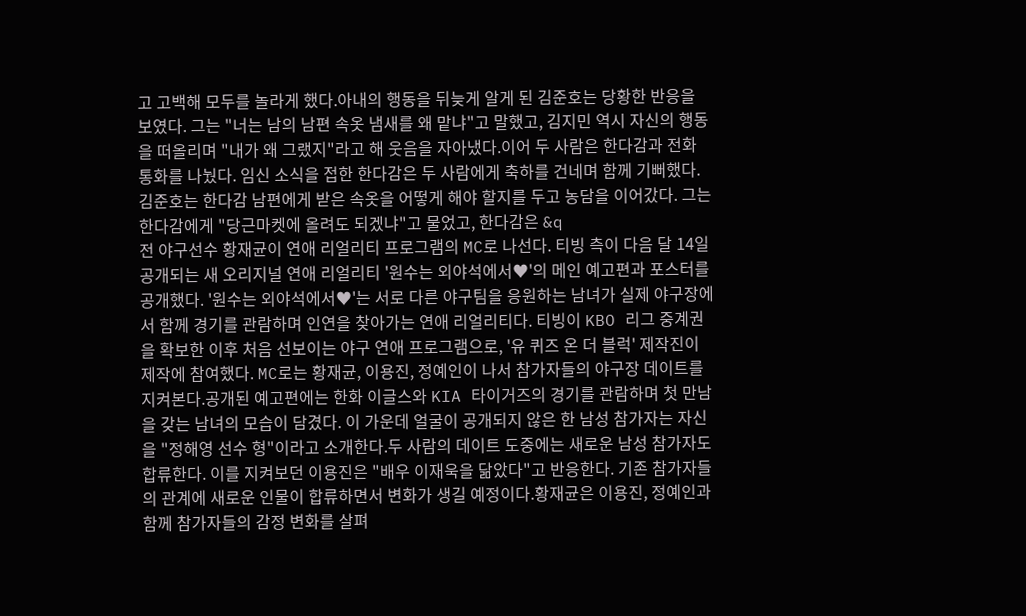고 고백해 모두를 놀라게 했다.아내의 행동을 뒤늦게 알게 된 김준호는 당황한 반응을 보였다. 그는 "너는 남의 남편 속옷 냄새를 왜 맡냐"고 말했고, 김지민 역시 자신의 행동을 떠올리며 "내가 왜 그랬지"라고 해 웃음을 자아냈다.이어 두 사람은 한다감과 전화 통화를 나눴다. 임신 소식을 접한 한다감은 두 사람에게 축하를 건네며 함께 기뻐했다.김준호는 한다감 남편에게 받은 속옷을 어떻게 해야 할지를 두고 농담을 이어갔다. 그는 한다감에게 "당근마켓에 올려도 되겠냐"고 물었고, 한다감은 &q
전 야구선수 황재균이 연애 리얼리티 프로그램의 MC로 나선다. 티빙 측이 다음 달 14일 공개되는 새 오리지널 연애 리얼리티 '원수는 외야석에서♥'의 메인 예고편과 포스터를 공개했다. '원수는 외야석에서♥'는 서로 다른 야구팀을 응원하는 남녀가 실제 야구장에서 함께 경기를 관람하며 인연을 찾아가는 연애 리얼리티다. 티빙이 KBO 리그 중계권을 확보한 이후 처음 선보이는 야구 연애 프로그램으로, '유 퀴즈 온 더 블럭' 제작진이 제작에 참여했다. MC로는 황재균, 이용진, 정예인이 나서 참가자들의 야구장 데이트를 지켜본다.공개된 예고편에는 한화 이글스와 KIA 타이거즈의 경기를 관람하며 첫 만남을 갖는 남녀의 모습이 담겼다. 이 가운데 얼굴이 공개되지 않은 한 남성 참가자는 자신을 "정해영 선수 형"이라고 소개한다.두 사람의 데이트 도중에는 새로운 남성 참가자도 합류한다. 이를 지켜보던 이용진은 "배우 이재욱을 닮았다"고 반응한다. 기존 참가자들의 관계에 새로운 인물이 합류하면서 변화가 생길 예정이다.황재균은 이용진, 정예인과 함께 참가자들의 감정 변화를 살펴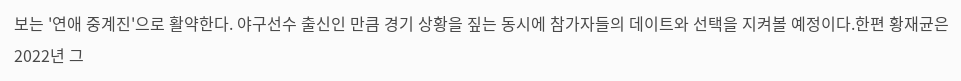보는 '연애 중계진'으로 활약한다. 야구선수 출신인 만큼 경기 상황을 짚는 동시에 참가자들의 데이트와 선택을 지켜볼 예정이다.한편 황재균은 2022년 그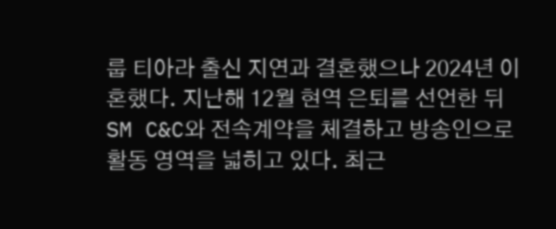룹 티아라 출신 지연과 결혼했으나 2024년 이혼했다. 지난해 12월 현역 은퇴를 선언한 뒤 SM C&C와 전속계약을 체결하고 방송인으로 활동 영역을 넓히고 있다. 최근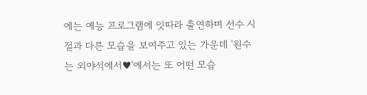에는 예능 프로그램에 잇따라 출연하며 선수 시절과 다른 모습을 보여주고 있는 가운데 '원수는 외야석에서♥'에서는 또 어떤 모습